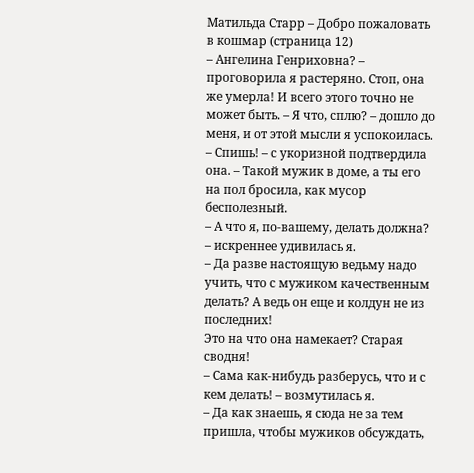Матильда Старр – Добро пожаловать в кошмар (страница 12)
– Ангелина Генриховна? – проговорила я растеряно. Стоп, она же умерла! И всего этого точно не может быть. – Я что, сплю? – дошло до меня, и от этой мысли я успокоилась.
– Спишь! – с укоризной подтвердила она. – Такой мужик в доме, а ты его на пол бросила, как мусор бесполезный.
– А что я, по-вашему, делать должна? – искреннее удивилась я.
– Да разве настоящую ведьму надо учить, что с мужиком качественным делать? А ведь он еще и колдун не из последних!
Это на что она намекает? Старая сводня!
– Сама как-нибудь разберусь, что и с кем делать! – возмутилась я.
– Да как знаешь, я сюда не за тем пришла, чтобы мужиков обсуждать,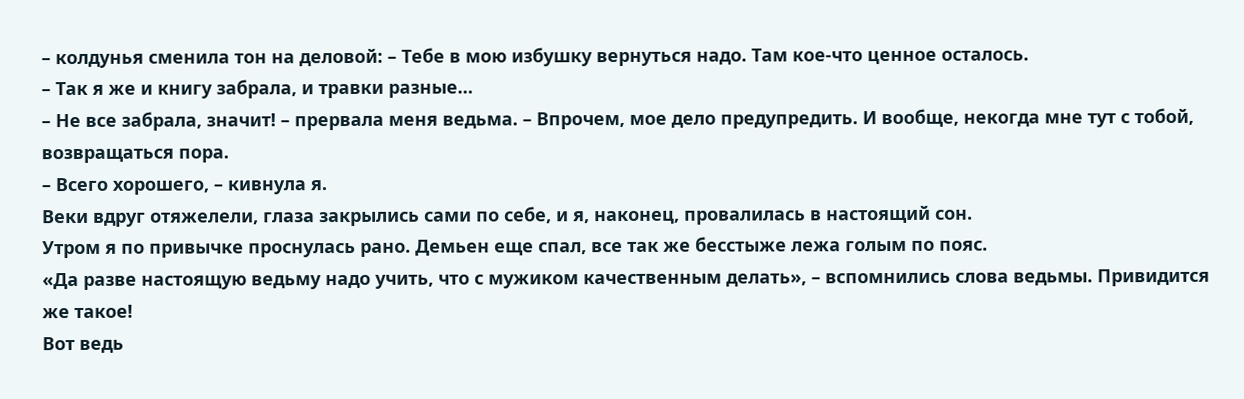– колдунья сменила тон на деловой: – Тебе в мою избушку вернуться надо. Там кое-что ценное осталось.
– Так я же и книгу забрала, и травки разные…
– Не все забрала, значит! – прервала меня ведьма. – Впрочем, мое дело предупредить. И вообще, некогда мне тут с тобой, возвращаться пора.
– Всего хорошего, – кивнула я.
Веки вдруг отяжелели, глаза закрылись сами по себе, и я, наконец, провалилась в настоящий сон.
Утром я по привычке проснулась рано. Демьен еще спал, все так же бесстыже лежа голым по пояс.
«Да разве настоящую ведьму надо учить, что с мужиком качественным делать», – вспомнились слова ведьмы. Привидится же такое!
Вот ведь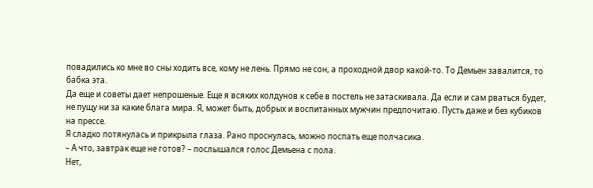повадились ко мне во сны ходить все, кому не лень. Прямо не сон, а проходной двор какой-то. То Демьен завалится, то бабка эта.
Да еще и советы дает непрошеные. Еще я всяких колдунов к себе в постель не затаскивала. Да если и сам рваться будет, не пущу ни за какие блага мира. Я, может быть, добрых и воспитанных мужчин предпочитаю. Пусть даже и без кубиков на прессе.
Я сладко потянулась и прикрыла глаза. Рано проснулась, можно поспать еще полчасика.
– А что, завтрак еще не готов? – послышался голос Демьена с пола.
Нет,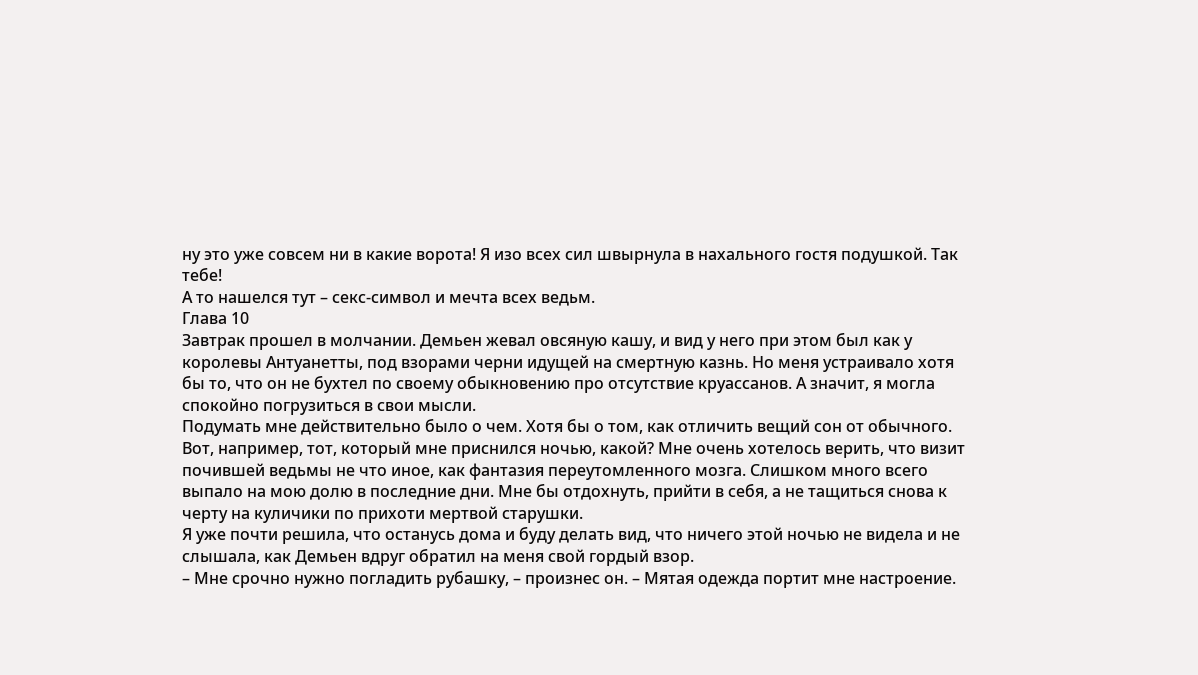ну это уже совсем ни в какие ворота! Я изо всех сил швырнула в нахального гостя подушкой. Так тебе!
А то нашелся тут – секс-символ и мечта всех ведьм.
Глава 10
Завтрак прошел в молчании. Демьен жевал овсяную кашу, и вид у него при этом был как у королевы Антуанетты, под взорами черни идущей на смертную казнь. Но меня устраивало хотя бы то, что он не бухтел по своему обыкновению про отсутствие круассанов. А значит, я могла спокойно погрузиться в свои мысли.
Подумать мне действительно было о чем. Хотя бы о том, как отличить вещий сон от обычного. Вот, например, тот, который мне приснился ночью, какой? Мне очень хотелось верить, что визит почившей ведьмы не что иное, как фантазия переутомленного мозга. Слишком много всего выпало на мою долю в последние дни. Мне бы отдохнуть, прийти в себя, а не тащиться снова к черту на куличики по прихоти мертвой старушки.
Я уже почти решила, что останусь дома и буду делать вид, что ничего этой ночью не видела и не слышала, как Демьен вдруг обратил на меня свой гордый взор.
– Мне срочно нужно погладить рубашку, – произнес он. – Мятая одежда портит мне настроение.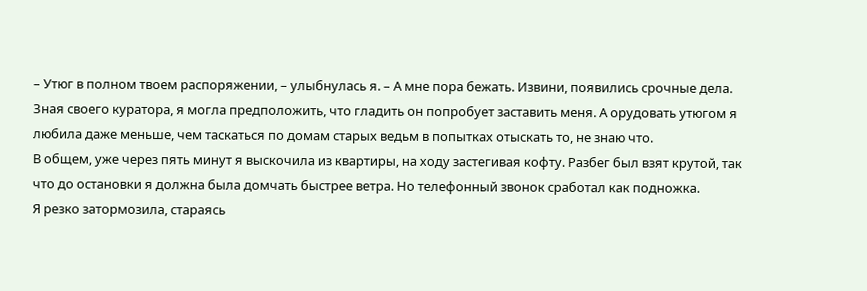– Утюг в полном твоем распоряжении, – улыбнулась я. – А мне пора бежать. Извини, появились срочные дела.
Зная своего куратора, я могла предположить, что гладить он попробует заставить меня. А орудовать утюгом я любила даже меньше, чем таскаться по домам старых ведьм в попытках отыскать то, не знаю что.
В общем, уже через пять минут я выскочила из квартиры, на ходу застегивая кофту. Разбег был взят крутой, так что до остановки я должна была домчать быстрее ветра. Но телефонный звонок сработал как подножка.
Я резко затормозила, стараясь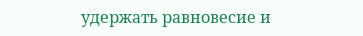удержать равновесие и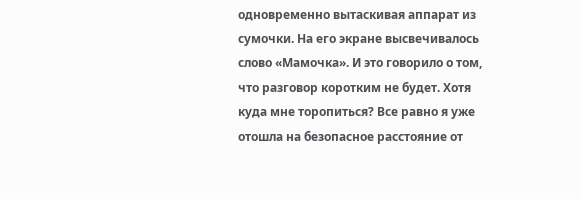одновременно вытаскивая аппарат из сумочки. На его экране высвечивалось слово «Мамочка». И это говорило о том, что разговор коротким не будет. Хотя куда мне торопиться? Все равно я уже отошла на безопасное расстояние от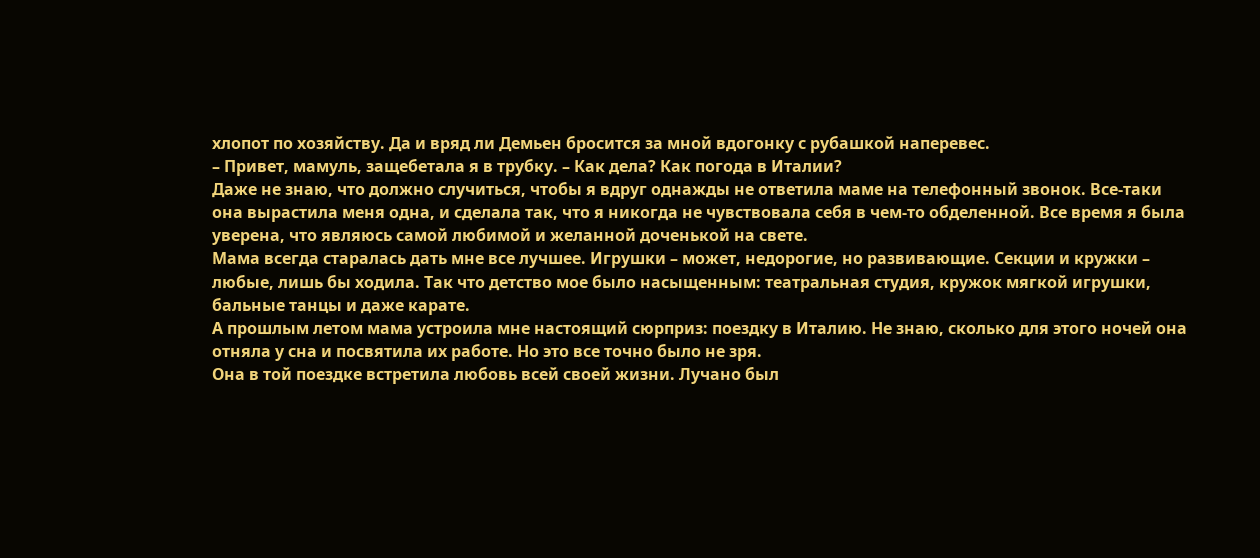хлопот по хозяйству. Да и вряд ли Демьен бросится за мной вдогонку с рубашкой наперевес.
– Привет, мамуль, защебетала я в трубку. – Как дела? Как погода в Италии?
Даже не знаю, что должно случиться, чтобы я вдруг однажды не ответила маме на телефонный звонок. Все-таки она вырастила меня одна, и сделала так, что я никогда не чувствовала себя в чем-то обделенной. Все время я была уверена, что являюсь самой любимой и желанной доченькой на свете.
Мама всегда старалась дать мне все лучшее. Игрушки – может, недорогие, но развивающие. Секции и кружки – любые, лишь бы ходила. Так что детство мое было насыщенным: театральная студия, кружок мягкой игрушки, бальные танцы и даже карате.
А прошлым летом мама устроила мне настоящий сюрприз: поездку в Италию. Не знаю, сколько для этого ночей она отняла у сна и посвятила их работе. Но это все точно было не зря.
Она в той поездке встретила любовь всей своей жизни. Лучано был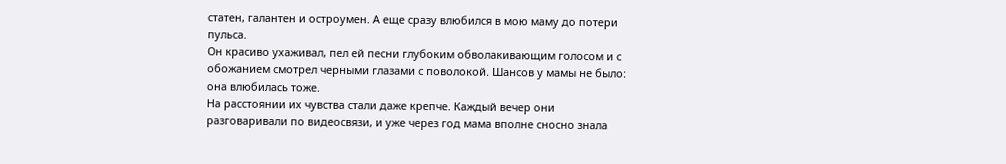статен, галантен и остроумен. А еще сразу влюбился в мою маму до потери пульса.
Он красиво ухаживал, пел ей песни глубоким обволакивающим голосом и с обожанием смотрел черными глазами с поволокой. Шансов у мамы не было: она влюбилась тоже.
На расстоянии их чувства стали даже крепче. Каждый вечер они разговаривали по видеосвязи, и уже через год мама вполне сносно знала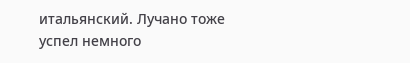итальянский. Лучано тоже успел немного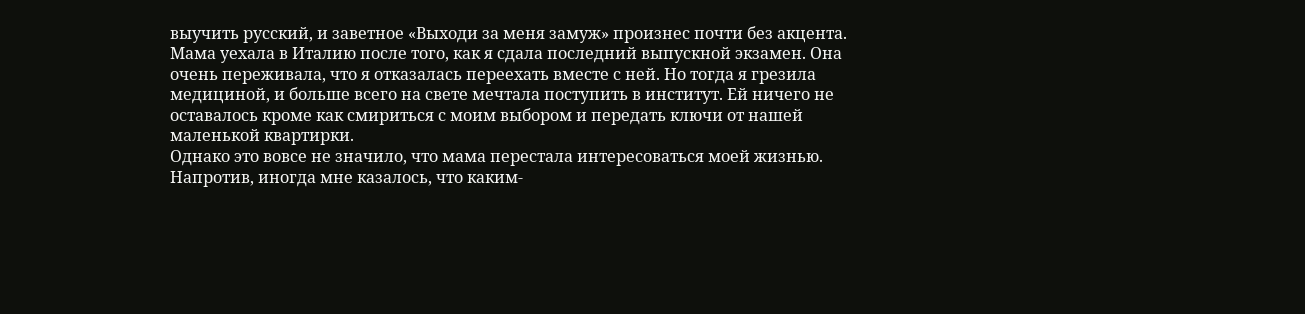выучить русский, и заветное «Выходи за меня замуж» произнес почти без акцента.
Мама уехала в Италию после того, как я сдала последний выпускной экзамен. Она очень переживала, что я отказалась переехать вместе с ней. Но тогда я грезила медициной, и больше всего на свете мечтала поступить в институт. Ей ничего не оставалось кроме как смириться с моим выбором и передать ключи от нашей маленькой квартирки.
Однако это вовсе не значило, что мама перестала интересоваться моей жизнью. Напротив, иногда мне казалось, что каким-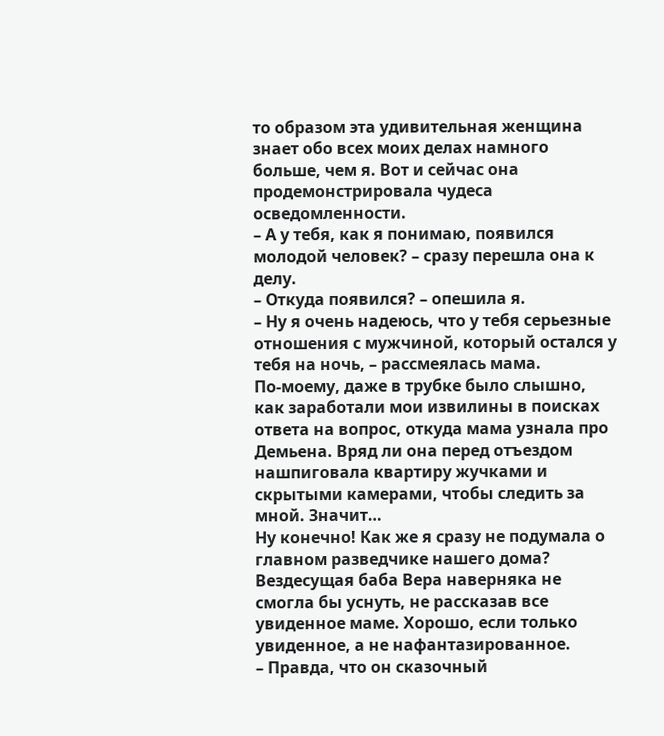то образом эта удивительная женщина знает обо всех моих делах намного больше, чем я. Вот и сейчас она продемонстрировала чудеса осведомленности.
– А у тебя, как я понимаю, появился молодой человек? – сразу перешла она к делу.
– Откуда появился? – опешила я.
– Ну я очень надеюсь, что у тебя серьезные отношения с мужчиной, который остался у тебя на ночь, – рассмеялась мама.
По-моему, даже в трубке было слышно, как заработали мои извилины в поисках ответа на вопрос, откуда мама узнала про Демьена. Вряд ли она перед отъездом нашпиговала квартиру жучками и скрытыми камерами, чтобы следить за мной. Значит…
Ну конечно! Как же я сразу не подумала о главном разведчике нашего дома? Вездесущая баба Вера наверняка не смогла бы уснуть, не рассказав все увиденное маме. Хорошо, если только увиденное, а не нафантазированное.
– Правда, что он сказочный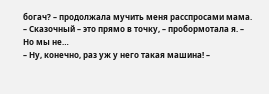богач? – продолжала мучить меня расспросами мама.
– Сказочный – это прямо в точку, – пробормотала я. – Но мы не…
– Ну, конечно, раз уж у него такая машина! –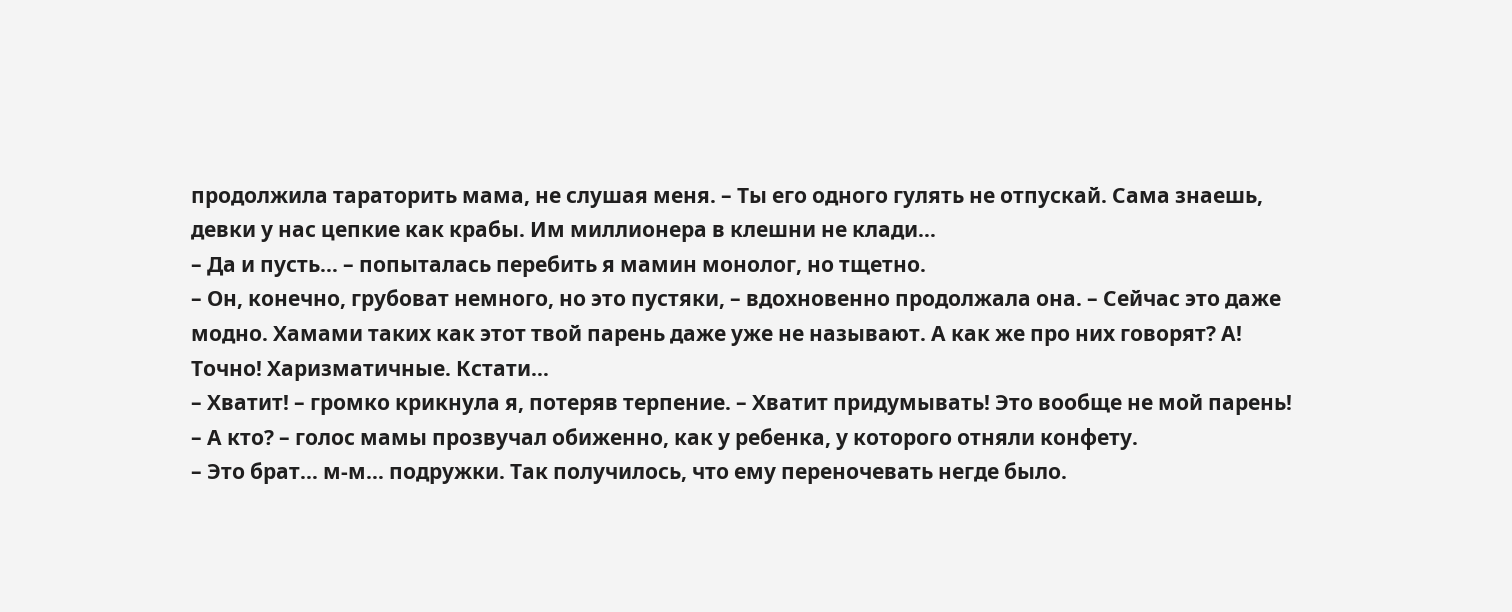продолжила тараторить мама, не слушая меня. – Ты его одного гулять не отпускай. Сама знаешь, девки у нас цепкие как крабы. Им миллионера в клешни не клади…
– Да и пусть… – попыталась перебить я мамин монолог, но тщетно.
– Он, конечно, грубоват немного, но это пустяки, – вдохновенно продолжала она. – Сейчас это даже модно. Хамами таких как этот твой парень даже уже не называют. А как же про них говорят? А! Точно! Харизматичные. Кстати…
– Хватит! – громко крикнула я, потеряв терпение. – Хватит придумывать! Это вообще не мой парень!
– А кто? – голос мамы прозвучал обиженно, как у ребенка, у которого отняли конфету.
– Это брат… м-м… подружки. Так получилось, что ему переночевать негде было.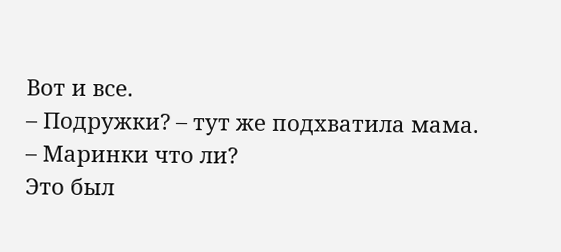Вот и все.
– Подружки? – тут же подхватила мама. – Маринки что ли?
Это был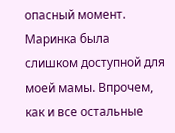опасный момент. Маринка была слишком доступной для моей мамы. Впрочем, как и все остальные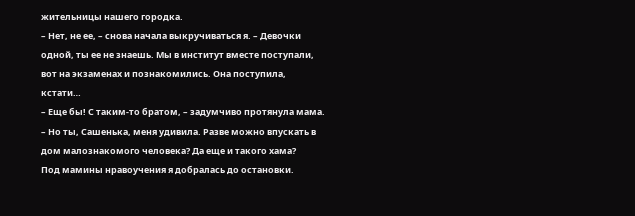жительницы нашего городка.
– Нет, не ее, – снова начала выкручиваться я. – Девочки одной, ты ее не знаешь. Мы в институт вместе поступали, вот на экзаменах и познакомились. Она поступила, кстати…
– Еще бы! С таким-то братом, – задумчиво протянула мама. – Но ты, Сашенька, меня удивила. Разве можно впускать в дом малознакомого человека? Да еще и такого хама?
Под мамины нравоучения я добралась до остановки.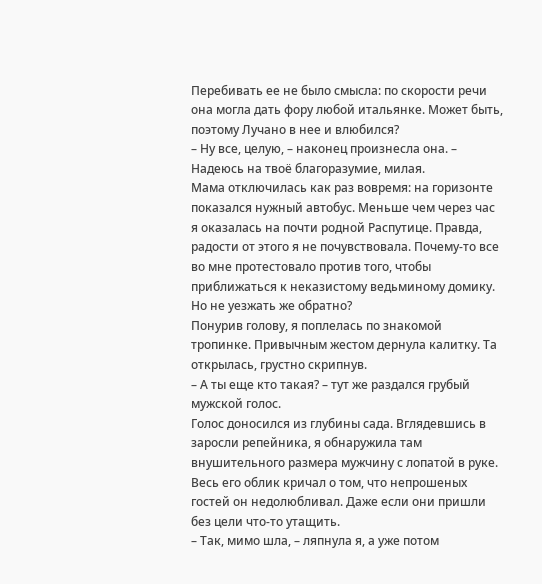Перебивать ее не было смысла: по скорости речи она могла дать фору любой итальянке. Может быть, поэтому Лучано в нее и влюбился?
– Ну все, целую, – наконец произнесла она. – Надеюсь на твоё благоразумие, милая.
Мама отключилась как раз вовремя: на горизонте показался нужный автобус. Меньше чем через час я оказалась на почти родной Распутице. Правда, радости от этого я не почувствовала. Почему-то все во мне протестовало против того, чтобы приближаться к неказистому ведьминому домику. Но не уезжать же обратно?
Понурив голову, я поплелась по знакомой тропинке. Привычным жестом дернула калитку. Та открылась, грустно скрипнув.
– А ты еще кто такая? – тут же раздался грубый мужской голос.
Голос доносился из глубины сада. Вглядевшись в заросли репейника, я обнаружила там внушительного размера мужчину с лопатой в руке. Весь его облик кричал о том, что непрошеных гостей он недолюбливал. Даже если они пришли без цели что-то утащить.
– Так, мимо шла, – ляпнула я, а уже потом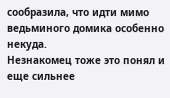сообразила, что идти мимо ведьминого домика особенно некуда.
Незнакомец тоже это понял и еще сильнее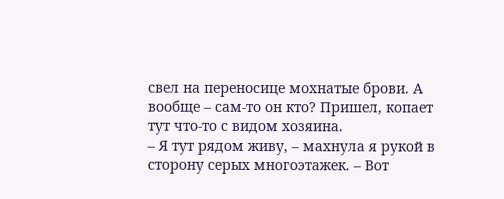свел на переносице мохнатые брови. А вообще – сам-то он кто? Пришел, копает тут что-то с видом хозяина.
– Я тут рядом живу, – махнула я рукой в сторону серых многоэтажек. – Вот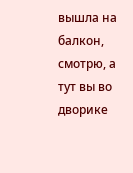вышла на балкон, смотрю, а тут вы во дворике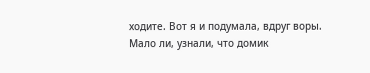ходите. Вот я и подумала, вдруг воры. Мало ли, узнали, что домик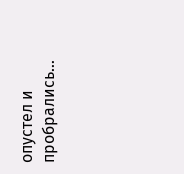опустел и пробрались…